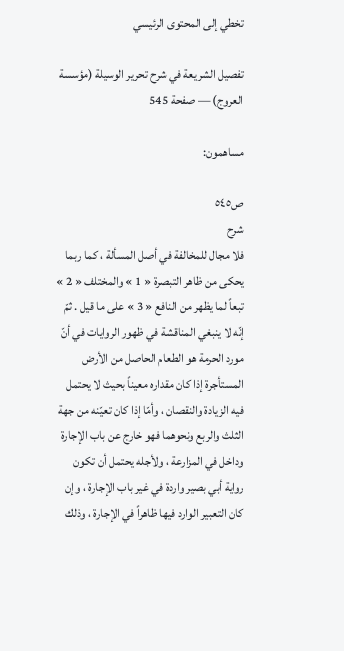تخطي إلى المحتوى الرئيسي

تفصيل الشريعة في شرح تحرير الوسيلة (مؤسسة العروج) — صفحة 545

مساهمون:

ص٥٤٥
شرح
فلا مجال للمخالفة في أصل المسألة ، كما ربما يحكى من ظاهر التبصرة « 1 » والمختلف « 2 » تبعاً لما يظهر من النافع « 3 » على ما قيل . ثمّ إنّه لا ينبغي المناقشة في ظهور الروايات في أنّ مورد الحرمة هو الطعام الحاصل من الأرض المستأجرة إذا كان مقداره معيناً بحيث لا يحتمل فيه الزيادة والنقصان ، وأمّا إذا كان تعيّنه من جهة الثلث والربع ونحوهما فهو خارج عن باب الإجارة وداخل في المزارعة ، ولأجله يحتمل أن تكون رواية أبي بصير واردة في غير باب الإجارة ، وإن كان التعبير الوارد فيها ظاهراً في الإجارة ، وذلك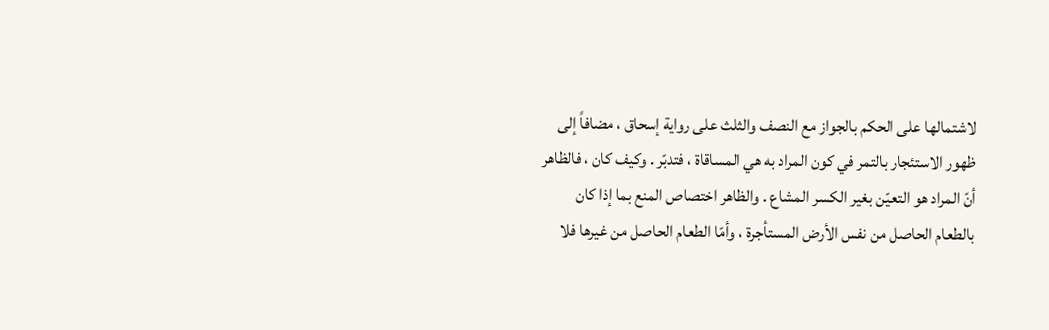لاشتمالها على الحكم بالجواز مع النصف والثلث على رواية إسحاق ، مضافاً إلى ظهور الاستئجار بالتمر في كون المراد به هي المساقاة ، فتدبّر . وكيف كان ، فالظاهر أنّ المراد هو التعيّن بغير الكسر المشاع . والظاهر اختصاص المنع بما إذا كان بالطعام الحاصل من نفس الأرض المستأجرة ، وأمّا الطعام الحاصل من غيرها فلا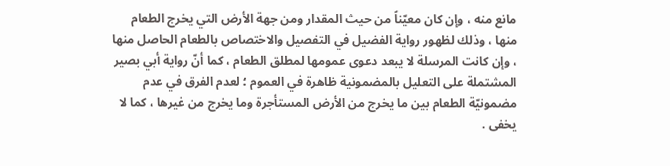مانع منه ، وإن كان معيّناً من حيث المقدار ومن جهة الأرض التي يخرج الطعام منها ، وذلك لظهور رواية الفضيل في التفصيل والاختصاص بالطعام الحاصل منها ، وإن كانت المرسلة لا يبعد دعوى عمومها لمطلق الطعام ، كما أنّ رواية أبي بصير المشتملة على التعليل بالمضمونية ظاهرة في العموم ؛ لعدم الفرق في عدم مضمونيّة الطعام بين ما يخرج من الأرض المستأجرة وما يخرج من غيرها ، كما لا يخفى .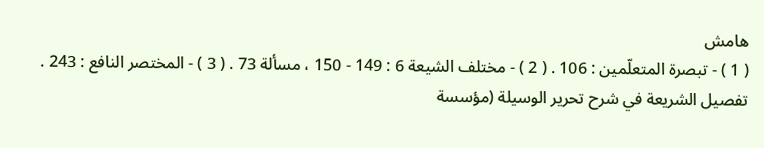هامش
( 1 ) - تبصرة المتعلّمين : 106 . ( 2 ) - مختلف الشيعة 6 : 149 - 150 ، مسألة 73 . ( 3 ) - المختصر النافع : 243 .
تفصيل الشريعة في شرح تحرير الوسيلة (مؤسسة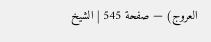العروج) — صفحة 545 | الشيخ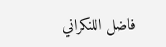فاضل اللنكراني